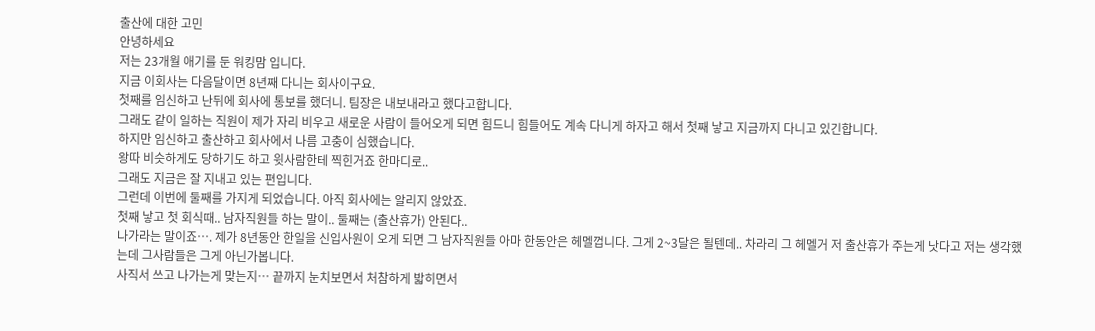출산에 대한 고민
안녕하세요
저는 23개월 애기를 둔 워킹맘 입니다.
지금 이회사는 다음달이면 8년째 다니는 회사이구요.
첫째를 임신하고 난뒤에 회사에 통보를 했더니. 팀장은 내보내라고 했다고합니다.
그래도 같이 일하는 직원이 제가 자리 비우고 새로운 사람이 들어오게 되면 힘드니 힘들어도 계속 다니게 하자고 해서 첫째 낳고 지금까지 다니고 있긴합니다.
하지만 임신하고 출산하고 회사에서 나름 고충이 심했습니다.
왕따 비슷하게도 당하기도 하고 윗사람한테 찍힌거죠 한마디로..
그래도 지금은 잘 지내고 있는 편입니다.
그런데 이번에 둘째를 가지게 되었습니다. 아직 회사에는 알리지 않았죠.
첫째 낳고 첫 회식때.. 남자직원들 하는 말이.. 둘째는 (출산휴가) 안된다..
나가라는 말이죠…. 제가 8년동안 한일을 신입사원이 오게 되면 그 남자직원들 아마 한동안은 헤멜껍니다. 그게 2~3달은 될텐데.. 차라리 그 헤멜거 저 출산휴가 주는게 낫다고 저는 생각했는데 그사람들은 그게 아닌가봅니다.
사직서 쓰고 나가는게 맞는지… 끝까지 눈치보면서 처참하게 밟히면서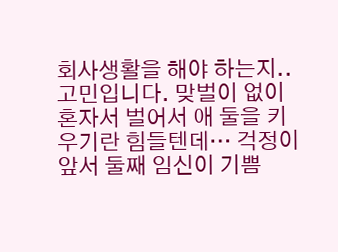회사생활을 해야 하는지.. 고민입니다. 맞벌이 없이 혼자서 벌어서 애 둘을 키우기란 힘들텐데… 걱정이 앞서 둘째 임신이 기쁨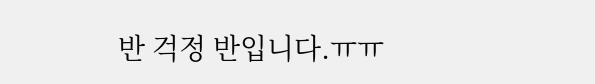반 걱정 반입니다.ㅠㅠ